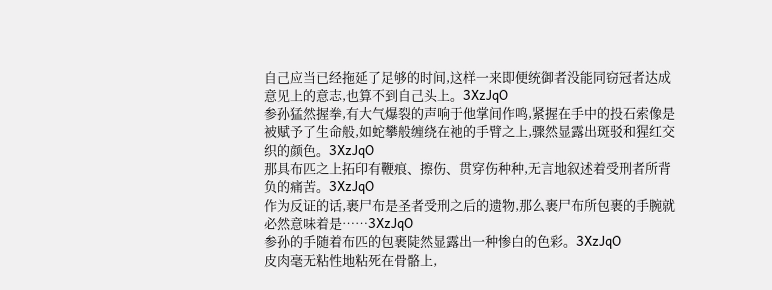自己应当已经拖延了足够的时间,这样一来即便统御者没能同窃冠者达成意见上的意志,也算不到自己头上。3XzJqO
参孙猛然握拳,有大气爆裂的声响于他掌间作鸣,紧握在手中的投石索像是被赋予了生命般,如蛇攀般缠绕在祂的手臂之上,骤然显露出斑驳和猩红交织的颜色。3XzJqO
那具布匹之上拓印有鞭痕、擦伤、贯穿伤种种,无言地叙述着受刑者所背负的痛苦。3XzJqO
作为反证的话,裹尸布是圣者受刑之后的遗物,那么裹尸布所包裹的手腕就必然意味着是……3XzJqO
参孙的手随着布匹的包裹陡然显露出一种惨白的色彩。3XzJqO
皮肉毫无粘性地粘死在骨骼上,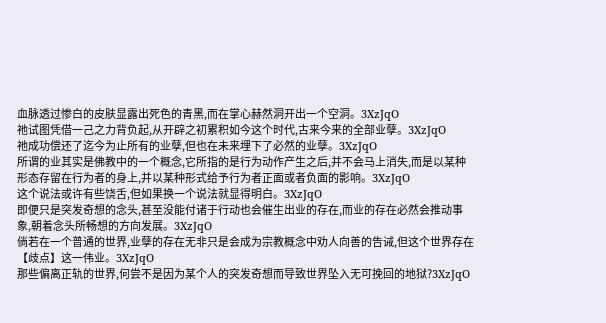血脉透过惨白的皮肤显露出死色的青黑,而在掌心赫然洞开出一个空洞。3XzJqO
祂试图凭借一己之力背负起,从开辟之初累积如今这个时代,古来今来的全部业孽。3XzJqO
祂成功偿还了迄今为止所有的业孽,但也在未来埋下了必然的业孽。3XzJqO
所谓的业其实是佛教中的一个概念,它所指的是行为动作产生之后,并不会马上消失,而是以某种形态存留在行为者的身上,并以某种形式给予行为者正面或者负面的影响。3XzJqO
这个说法或许有些饶舌,但如果换一个说法就显得明白。3XzJqO
即便只是突发奇想的念头,甚至没能付诸于行动也会催生出业的存在,而业的存在必然会推动事象,朝着念头所畅想的方向发展。3XzJqO
倘若在一个普通的世界,业孽的存在无非只是会成为宗教概念中劝人向善的告诫,但这个世界存在【歧点】这一伟业。3XzJqO
那些偏离正轨的世界,何尝不是因为某个人的突发奇想而导致世界坠入无可挽回的地狱?3XzJqO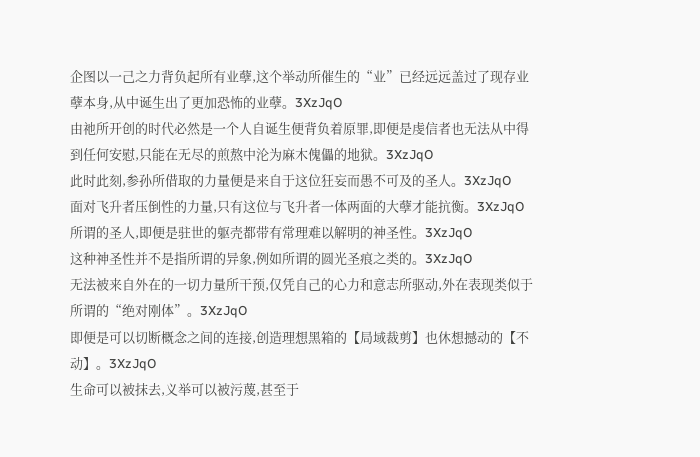企图以一己之力背负起所有业孽,这个举动所催生的“业”已经远远盖过了现存业孽本身,从中诞生出了更加恐怖的业孽。3XzJqO
由祂所开创的时代必然是一个人自诞生便背负着原罪,即便是虔信者也无法从中得到任何安慰,只能在无尽的煎熬中沦为麻木傀儡的地狱。3XzJqO
此时此刻,参孙所借取的力量便是来自于这位狂妄而愚不可及的圣人。3XzJqO
面对飞升者压倒性的力量,只有这位与飞升者一体两面的大孽才能抗衡。3XzJqO
所谓的圣人,即便是驻世的躯壳都带有常理难以解明的神圣性。3XzJqO
这种神圣性并不是指所谓的异象,例如所谓的圆光圣痕之类的。3XzJqO
无法被来自外在的一切力量所干预,仅凭自己的心力和意志所驱动,外在表现类似于所谓的“绝对刚体”。3XzJqO
即便是可以切断概念之间的连接,创造理想黑箱的【局域裁剪】也休想撼动的【不动】。3XzJqO
生命可以被抹去,义举可以被污蔑,甚至于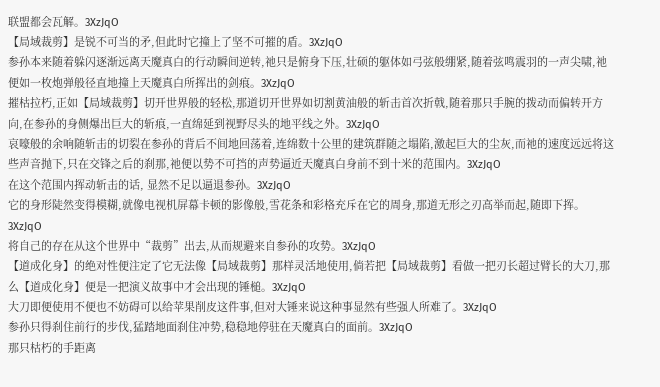联盟都会瓦解。3XzJqO
【局域裁剪】是锐不可当的矛,但此时它撞上了坚不可摧的盾。3XzJqO
参孙本来随着躲闪逐渐远离天魔真白的行动瞬间逆转,祂只是俯身下压,壮硕的躯体如弓弦般绷紧,随着弦鸣震羽的一声尖啸,祂便如一枚炮弹般径直地撞上天魔真白所挥出的剑痕。3XzJqO
摧枯拉朽,正如【局域裁剪】切开世界般的轻松,那道切开世界如切割黄油般的斩击首次折戟,随着那只手腕的拨动而偏转开方向,在参孙的身侧爆出巨大的斩痕,一直绵延到视野尽头的地平线之外。3XzJqO
哀嚎般的余响随斩击的切裂在参孙的背后不间地回荡着,连绵数十公里的建筑群随之塌陷,激起巨大的尘灰,而祂的速度远远将这些声音抛下,只在交锋之后的刹那,祂便以势不可挡的声势逼近天魔真白身前不到十米的范围内。3XzJqO
在这个范围内挥动斩击的话, 显然不足以逼退参孙。3XzJqO
它的身形陡然变得模糊,就像电视机屏幕卡顿的影像般,雪花条和彩格充斥在它的周身,那道无形之刃高举而起,随即下挥。3XzJqO
将自己的存在从这个世界中“裁剪”出去,从而规避来自参孙的攻势。3XzJqO
【道成化身】的绝对性便注定了它无法像【局域裁剪】那样灵活地使用,倘若把【局域裁剪】看做一把刃长超过臂长的大刀,那么【道成化身】便是一把演义故事中才会出现的锤槌。3XzJqO
大刀即便使用不便也不妨碍可以给苹果削皮这件事,但对大锤来说这种事显然有些强人所难了。3XzJqO
参孙只得刹住前行的步伐,猛踏地面刹住冲势,稳稳地停驻在天魔真白的面前。3XzJqO
那只枯朽的手距离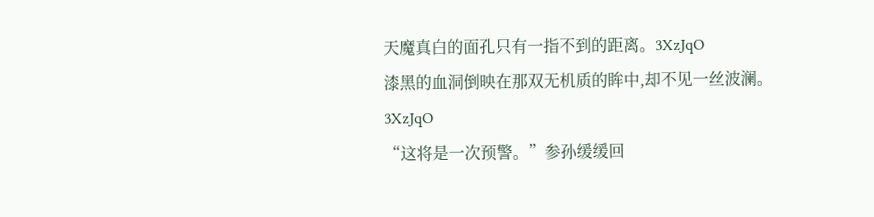天魔真白的面孔只有一指不到的距离。3XzJqO
漆黑的血洞倒映在那双无机质的眸中,却不见一丝波澜。3XzJqO
“这将是一次预警。”参孙缓缓回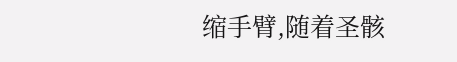缩手臂,随着圣骸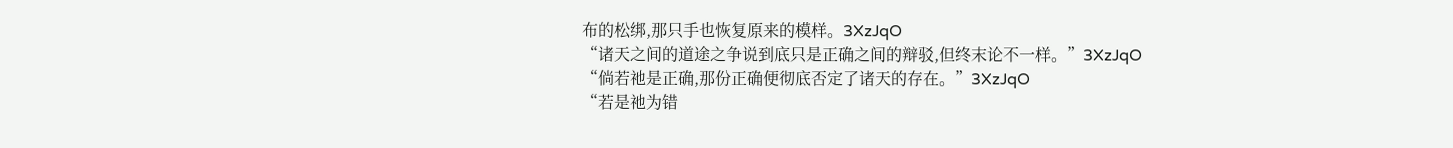布的松绑,那只手也恢复原来的模样。3XzJqO
“诸天之间的道途之争说到底只是正确之间的辩驳,但终末论不一样。”3XzJqO
“倘若祂是正确,那份正确便彻底否定了诸天的存在。”3XzJqO
“若是祂为错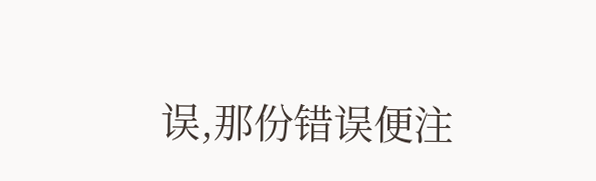误,那份错误便注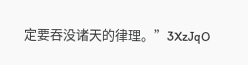定要吞没诸天的律理。”3XzJqO